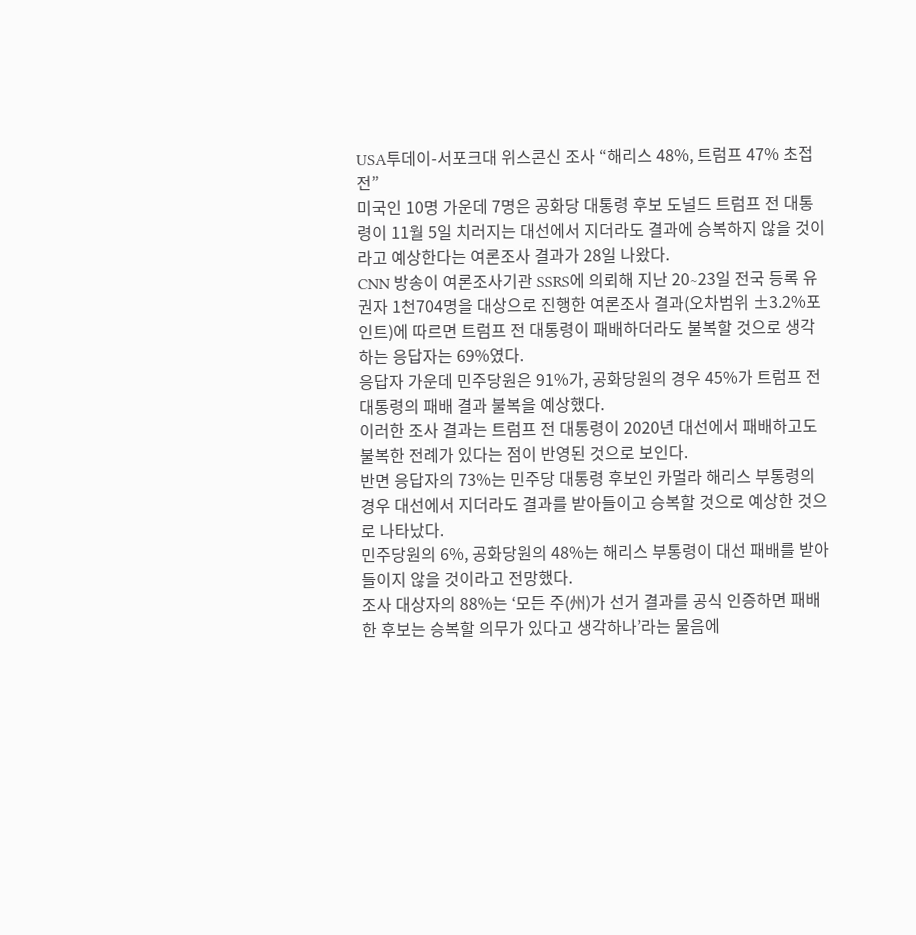USA투데이-서포크대 위스콘신 조사 “해리스 48%, 트럼프 47% 초접전”
미국인 10명 가운데 7명은 공화당 대통령 후보 도널드 트럼프 전 대통령이 11월 5일 치러지는 대선에서 지더라도 결과에 승복하지 않을 것이라고 예상한다는 여론조사 결과가 28일 나왔다.
CNN 방송이 여론조사기관 SSRS에 의뢰해 지난 20∼23일 전국 등록 유권자 1천704명을 대상으로 진행한 여론조사 결과(오차범위 ±3.2%포인트)에 따르면 트럼프 전 대통령이 패배하더라도 불복할 것으로 생각하는 응답자는 69%였다.
응답자 가운데 민주당원은 91%가, 공화당원의 경우 45%가 트럼프 전 대통령의 패배 결과 불복을 예상했다.
이러한 조사 결과는 트럼프 전 대통령이 2020년 대선에서 패배하고도 불복한 전례가 있다는 점이 반영된 것으로 보인다.
반면 응답자의 73%는 민주당 대통령 후보인 카멀라 해리스 부통령의 경우 대선에서 지더라도 결과를 받아들이고 승복할 것으로 예상한 것으로 나타났다.
민주당원의 6%, 공화당원의 48%는 해리스 부통령이 대선 패배를 받아들이지 않을 것이라고 전망했다.
조사 대상자의 88%는 ‘모든 주(州)가 선거 결과를 공식 인증하면 패배한 후보는 승복할 의무가 있다고 생각하나’라는 물음에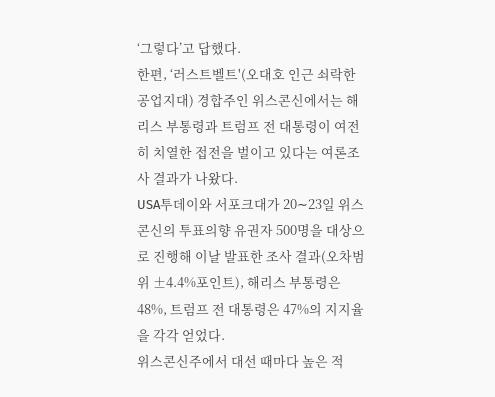‘그렇다’고 답했다.
한편, ‘러스트벨트'(오대호 인근 쇠락한 공업지대) 경합주인 위스콘신에서는 해리스 부통령과 트럼프 전 대통령이 여전히 치열한 접전을 벌이고 있다는 여론조사 결과가 나왔다.
USA투데이와 서포크대가 20∼23일 위스콘신의 투표의향 유권자 500명을 대상으로 진행해 이날 발표한 조사 결과(오차범위 ±4.4%포인트), 해리스 부통령은 48%, 트럼프 전 대통령은 47%의 지지율을 각각 얻었다.
위스콘신주에서 대선 때마다 높은 적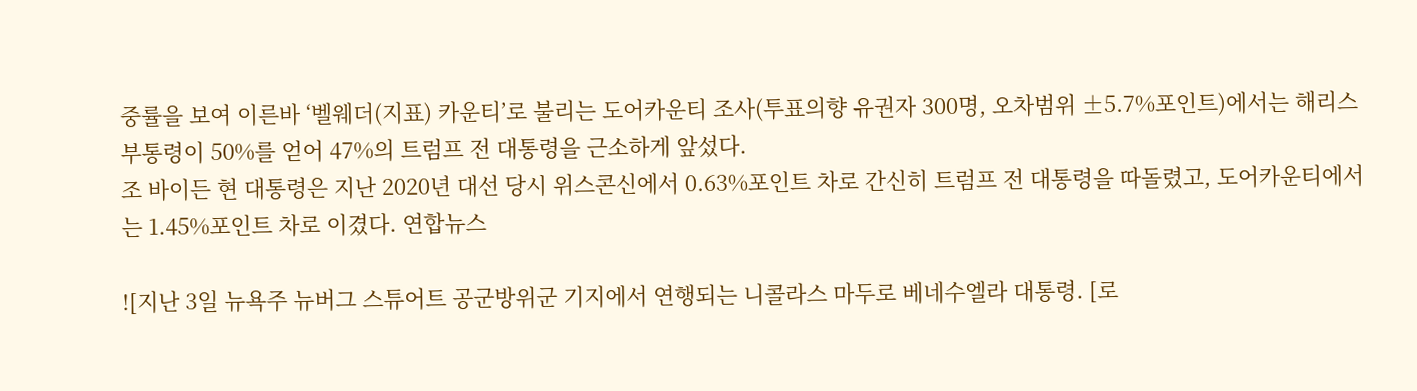중률을 보여 이른바 ‘벨웨더(지표) 카운티’로 불리는 도어카운티 조사(투표의향 유권자 300명, 오차범위 ±5.7%포인트)에서는 해리스 부통령이 50%를 얻어 47%의 트럼프 전 대통령을 근소하게 앞섰다.
조 바이든 현 대통령은 지난 2020년 대선 당시 위스콘신에서 0.63%포인트 차로 간신히 트럼프 전 대통령을 따돌렸고, 도어카운티에서는 1.45%포인트 차로 이겼다. 연합뉴스

![지난 3일 뉴욕주 뉴버그 스튜어트 공군방위군 기지에서 연행되는 니콜라스 마두로 베네수엘라 대통령. [로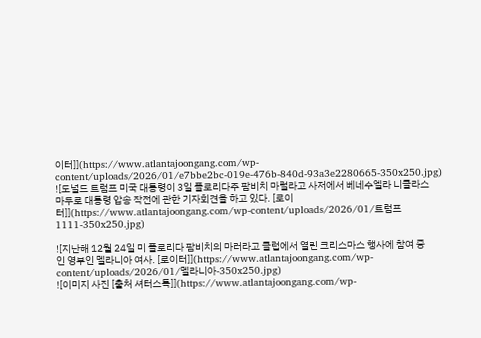이터]](https://www.atlantajoongang.com/wp-content/uploads/2026/01/e7bbe2bc-019e-476b-840d-93a3e2280665-350x250.jpg)
![도널드 트럼프 미국 대통령이 3일 플로리다주 팜비치 마럴라고 사저에서 베네수엘라 니콜라스 마두로 대통령 압송 작전에 관한 기자회견을 하고 있다. [로이터]](https://www.atlantajoongang.com/wp-content/uploads/2026/01/트럼프1111-350x250.jpg)

![지난해 12월 24일 미 플로리다 팜비치의 마러라고 클럽에서 열린 크리스마스 행사에 참여 중인 영부인 멜라니아 여사. [로이터]](https://www.atlantajoongang.com/wp-content/uploads/2026/01/멜라니아-350x250.jpg)
![이미지 사진 [출처 셔터스톡]](https://www.atlantajoongang.com/wp-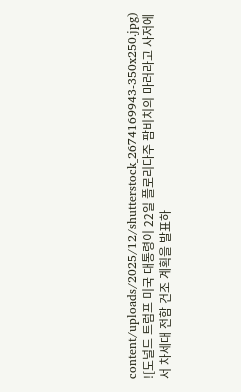content/uploads/2025/12/shutterstock_2674169943-350x250.jpg)
![도널드 트럼프 미국 대통령이 22일 플로리다주 팜비치의 마러라고 사저에서 차세대 전함 건조 계획을 발표하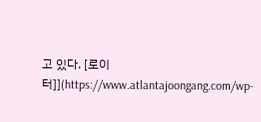고 있다. [로이터]](https://www.atlantajoongang.com/wp-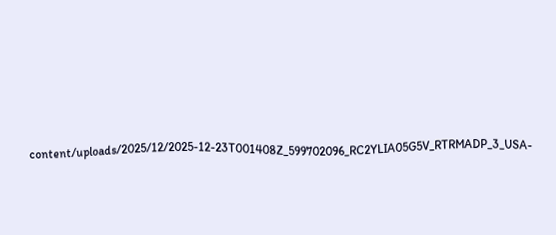content/uploads/2025/12/2025-12-23T001408Z_599702096_RC2YLIA05G5V_RTRMADP_3_USA-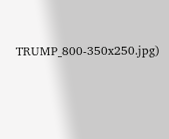TRUMP_800-350x250.jpg)